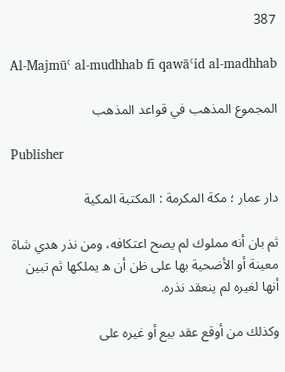387

Al-Majmūʿ al-mudhhab fī qawāʿid al-madhhab

المجموع المذهب في قواعد المذهب

Publisher

دار عمار ؛ مكة المكرمة : المكتبة المكية

ثم بان أنه مملوك لم يصح اعتكافه، ومن نذر هدي شاة معينة أو الأضحية بها على ظن أن ه يملكها ثم تبين أنها لغيره لم ينعقد نذره.

وكذلك من أوقع عقد بيع أو غيره على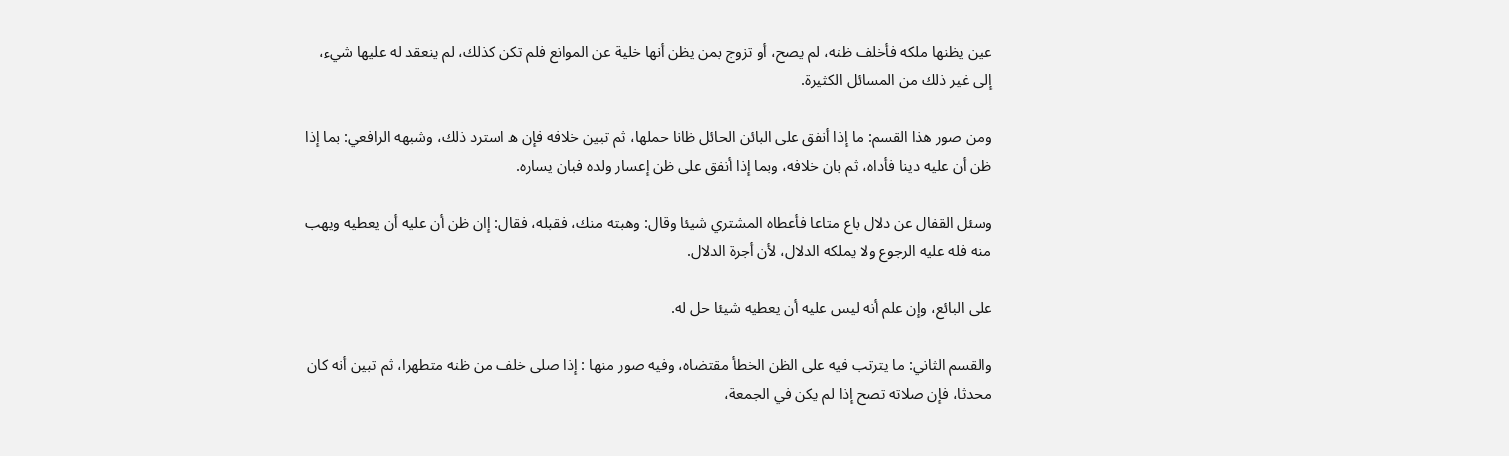عين يظنها ملكه فأخلف ظنه، لم يصح، أو تزوج بمن يظن أنها خلية عن الموانع فلم تكن كذلك، لم ينعقد له عليها شيء، إلى غير ذلك من المسائل الكثيرة.

ومن صور هذا القسم: ما إذا أنفق على البائن الحائل ظانا حملها، ثم تبين خلافه فإن ه استرد ذلك، وشبهه الرافعي: بما إذا ظن أن عليه دينا فأداه، ثم بان خلافه، وبما إذا أنفق على ظن إعسار ولده فبان يساره.

وسئل القفال عن دلال باع متاعا فأعطاه المشتري شيئا وقال: وهبته منك، فقبله، فقال: إان ظن أن عليه أن يعطيه ويهب منه فله عليه الرجوع ولا يملكه الدلال، لأن أجرة الدلال.

على البائع، وإن علم أنه ليس عليه أن يعطيه شيئا حل له.

والقسم الثاني: ما يترتب فيه على الظن الخطأ مقتضاه، وفيه صور منها : إذا صلى خلف من ظنه متطهرا، ثم تبين أنه كان محدثا، فإن صلاته تصح إذا لم يكن في الجمعة،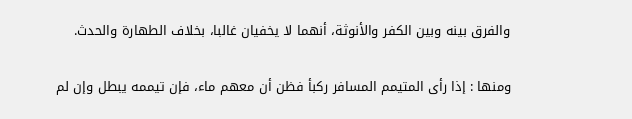والفرق بينه وبين الكفر والأنوثة، أنهما لا يخفيان غالبا، بخلاف الطهارة والحدث.

ومنها : إذا رأى المتيمم المسافر ركبأ فظن أن معهم ماء، فإن تيممه يبطل وإن لم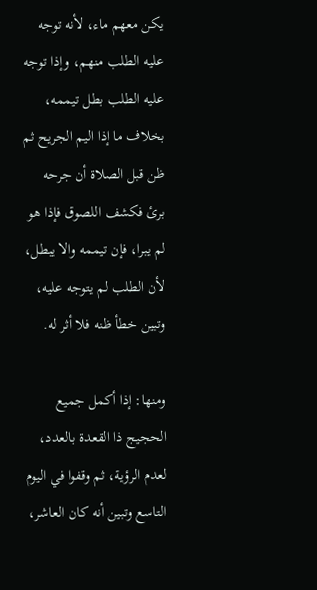يكن معهم ماء، لأنه توجه عليه الطلب منهم، وإذا توجه عليه الطلب بطل تيممه، بخلاف ما إذا اليم الجريح ثم ظن قبل الصلاة أن جرحه برئ فكشف اللصوق فإذا هو لم يبرا، فإن تيممه والا يبطل، لأن الطلب لم يتوجه عليه، وتبين خطأ ظنه فلا أثر له.

ومنها: إذا أكمل جميع الحجيج ذا القعدة بالعدد، لعدم الرؤية، ثم وقفوا في اليوم التاسع وتبين أنه كان العاشر،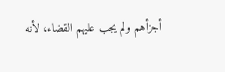أجزأهم ولم يجب عليهم القضاء، لأنه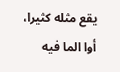يقع مثله كثيرا، أوا الما فيه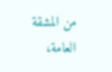من المشقة العامة،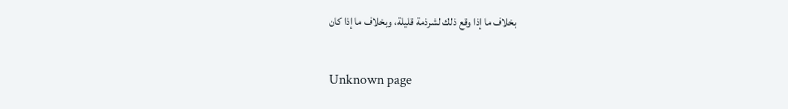بخلاف ما إذا وقع ذلك لشرذمة قليلة، وبخلاف ما إذا كان

Unknown page